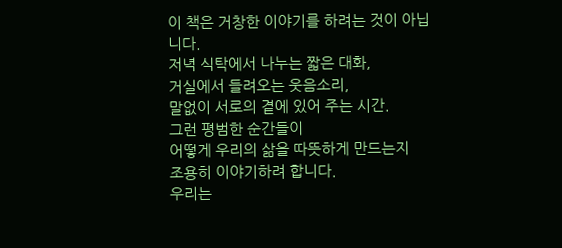이 책은 거창한 이야기를 하려는 것이 아닙니다.
저녁 식탁에서 나누는 짧은 대화,
거실에서 들려오는 웃음소리,
말없이 서로의 곁에 있어 주는 시간.
그런 평범한 순간들이
어떻게 우리의 삶을 따뜻하게 만드는지
조용히 이야기하려 합니다.
우리는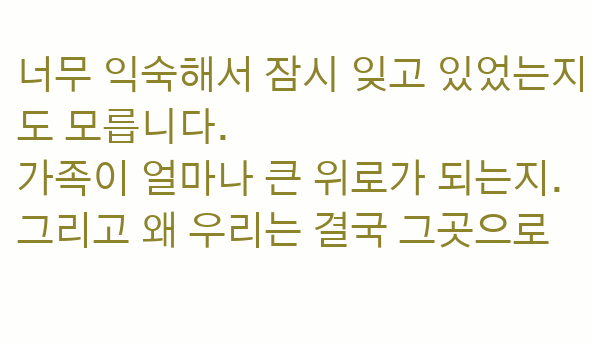너무 익숙해서 잠시 잊고 있었는지도 모릅니다.
가족이 얼마나 큰 위로가 되는지.
그리고 왜 우리는 결국 그곳으로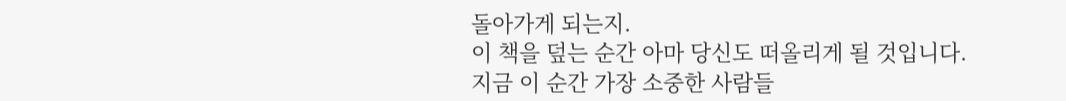돌아가게 되는지.
이 책을 덮는 순간 아마 당신도 떠올리게 될 것입니다.
지금 이 순간 가장 소중한 사람들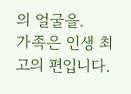의 얼굴을.
가족은 인생 최고의 편입니다.